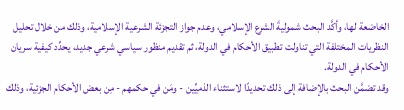الخاضعة لها، وأكَّد البحث شموليةَ الشرع الإسلامي، وعدم جواز التجزئة الشرعية الإسلامية، وذلك من خلال تحليل النظريات المختلفة التي تناولت تطبيق الأحكام في الدولة، ثم تقديم منظور سياسي شرعي جديد، يحدِّد كيفية سريان الأحكام في الدولة.
وقد تضمَّن البحث بالإضافة إلى ذلك تحديدًا لاستثناء الذميِّين - ومَن في حكمهم - مِن بعض الأحكام الجزئية، وذلك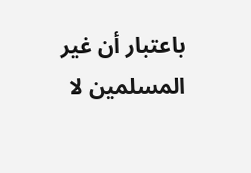باعتبار أن غير المسلمين لا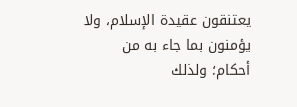يعتنقون عقيدة الإسلام، ولا يؤمنون بما جاء به من أحكام؛ ولذلك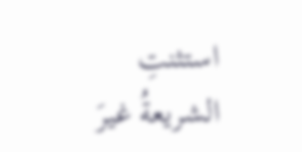استثنتِ الشريعةُ غيرَ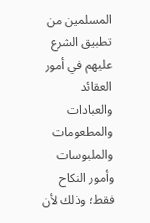المسلمين من تطبيق الشرع عليهم في أمور العقائد والعبادات والمطعومات والملبوسات وأمور النكاح فقط؛ وذلك لأن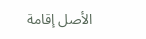الأصل إقامة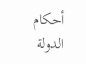أحكام الدولة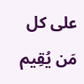على كل مَن يُقِيم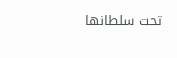تحت سلطانها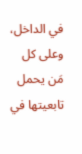في الداخل، وعلى كل مَن يحمل تابعيتها في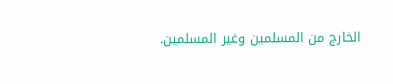الخارج من المسلمين وغير المسلمين.